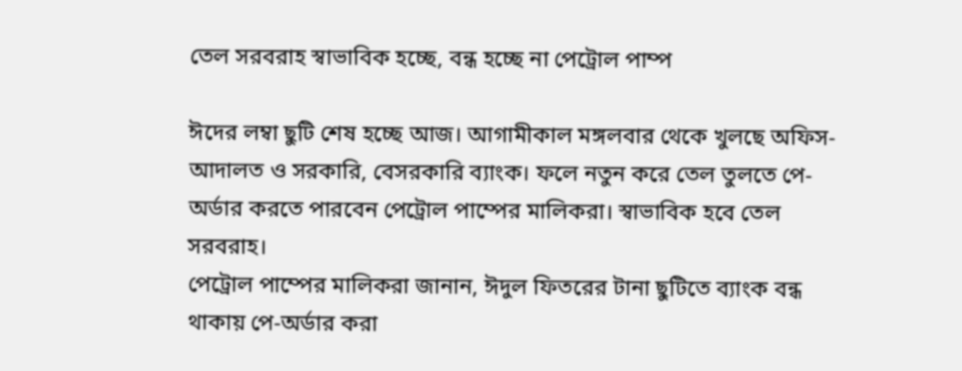তেল সরবরাহ স্বাভাবিক হচ্ছে, বন্ধ হচ্ছে না পেট্রোল পাম্প

ঈদের লম্বা ছুটি শেষ হচ্ছে আজ। আগামীকাল মঙ্গলবার থেকে খুলছে অফিস-আদালত ও সরকারি, বেসরকারি ব্যাংক। ফলে নতুন করে তেল তুলতে পে-অর্ডার করতে পারবেন পেট্রোল পাম্পের মালিকরা। স্বাভাবিক হবে তেল সরবরাহ।
পেট্রোল পাম্পের মালিকরা জানান, ঈদুল ফিতরের টানা ছুটিতে ব্যাংক বন্ধ থাকায় পে-অর্ডার করা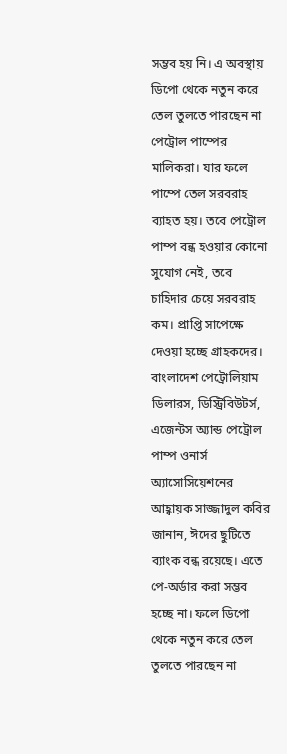সম্ভব হয় নি। এ অবস্থায় ডিপো থেকে নতুন করে তেল তুলতে পারছেন না পেট্রোল পাম্পের মালিকরা। যার ফলে পাম্পে তেল সরবরাহ ব্যাহত হয়। তবে পেট্রোল পাম্প বন্ধ হওয়ার কোনো সুযোগ নেই, তবে চাহিদার চেয়ে সরবরাহ কম। প্রাপ্তি সাপেক্ষে দেওয়া হচ্ছে গ্রাহকদের।
বাংলাদেশ পেট্রোলিয়াম ডিলারস, ডিস্ট্রিবিউটর্স, এজেন্টস অ্যান্ড পেট্রোল পাম্প ওনার্স অ্যাসোসিয়েশনের আহ্বায়ক সাজ্জাদুল কবির জানান, ঈদের ছুটিতে ব্যাংক বন্ধ রয়েছে। এতে পে-অর্ডার করা সম্ভব হচ্ছে না। ফলে ডিপো থেকে নতুন করে তেল তুলতে পারছেন না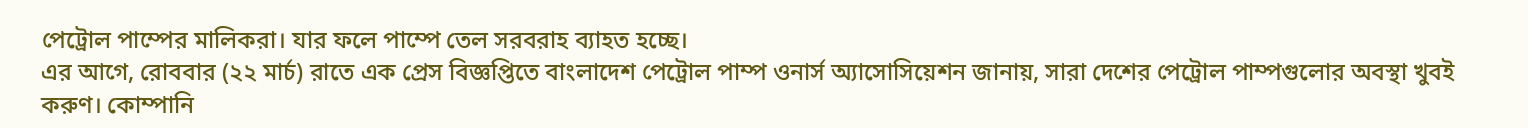পেট্রোল পাম্পের মালিকরা। যার ফলে পাম্পে তেল সরবরাহ ব্যাহত হচ্ছে।
এর আগে, রোববার (২২ মার্চ) রাতে এক প্রেস বিজ্ঞপ্তিতে বাংলাদেশ পেট্রোল পাম্প ওনার্স অ্যাসোসিয়েশন জানায়, সারা দেশের পেট্রোল পাম্পগুলোর অবস্থা খুবই করুণ। কোম্পানি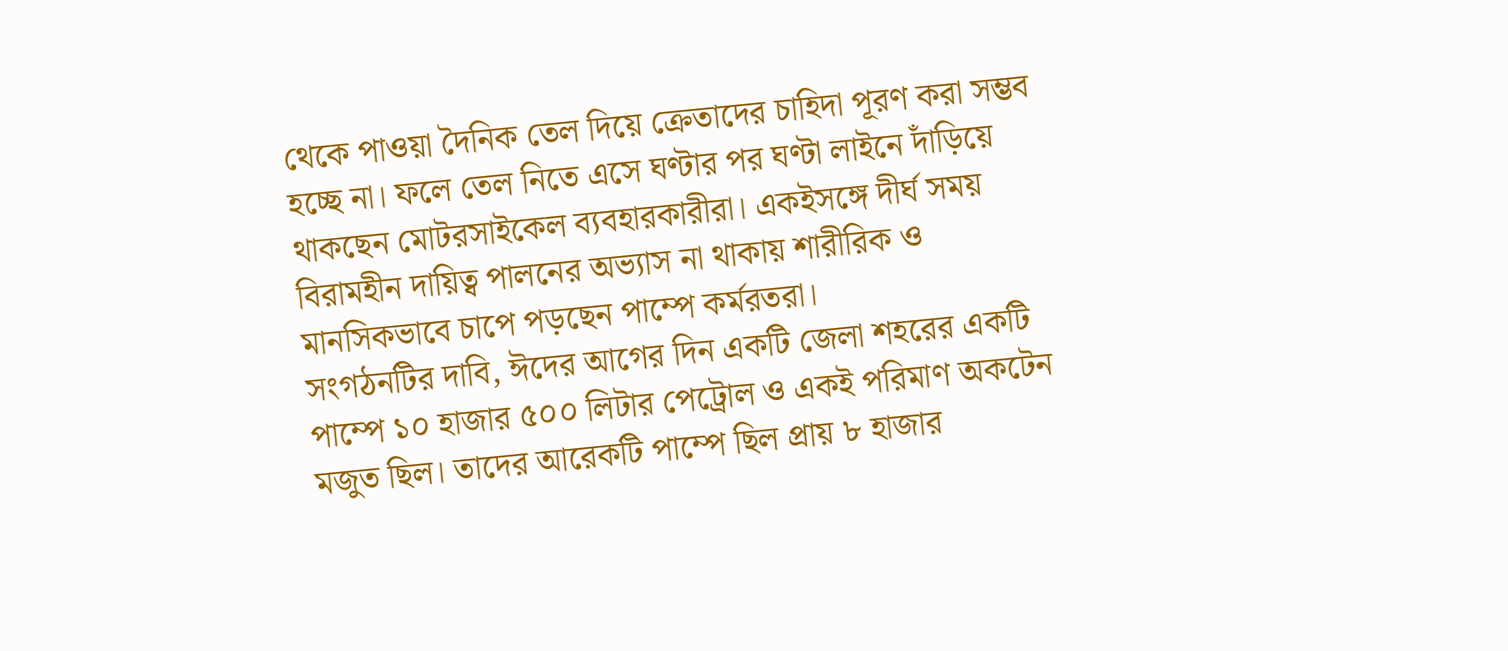থেকে পাওয়া দৈনিক তেল দিয়ে ক্রেতাদের চাহিদা পূরণ করা সম্ভব হচ্ছে না। ফলে তেল নিতে এসে ঘণ্টার পর ঘণ্টা লাইনে দাঁড়িয়ে থাকছেন মোটরসাইকেল ব্যবহারকারীরা। একইসঙ্গে দীর্ঘ সময় বিরামহীন দায়িত্ব পালনের অভ্যাস না থাকায় শারীরিক ও মানসিকভাবে চাপে পড়ছেন পাম্পে কর্মরতরা।
সংগঠনটির দাবি, ঈদের আগের দিন একটি জেলা শহরের একটি পাম্পে ১০ হাজার ৫০০ লিটার পেট্রোল ও একই পরিমাণ অকটেন মজুত ছিল। তাদের আরেকটি পাম্পে ছিল প্রায় ৮ হাজার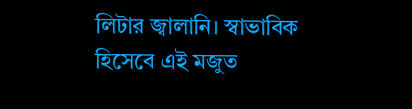লিটার জ্বালানি। স্বাভাবিক হিসেবে এই মজুত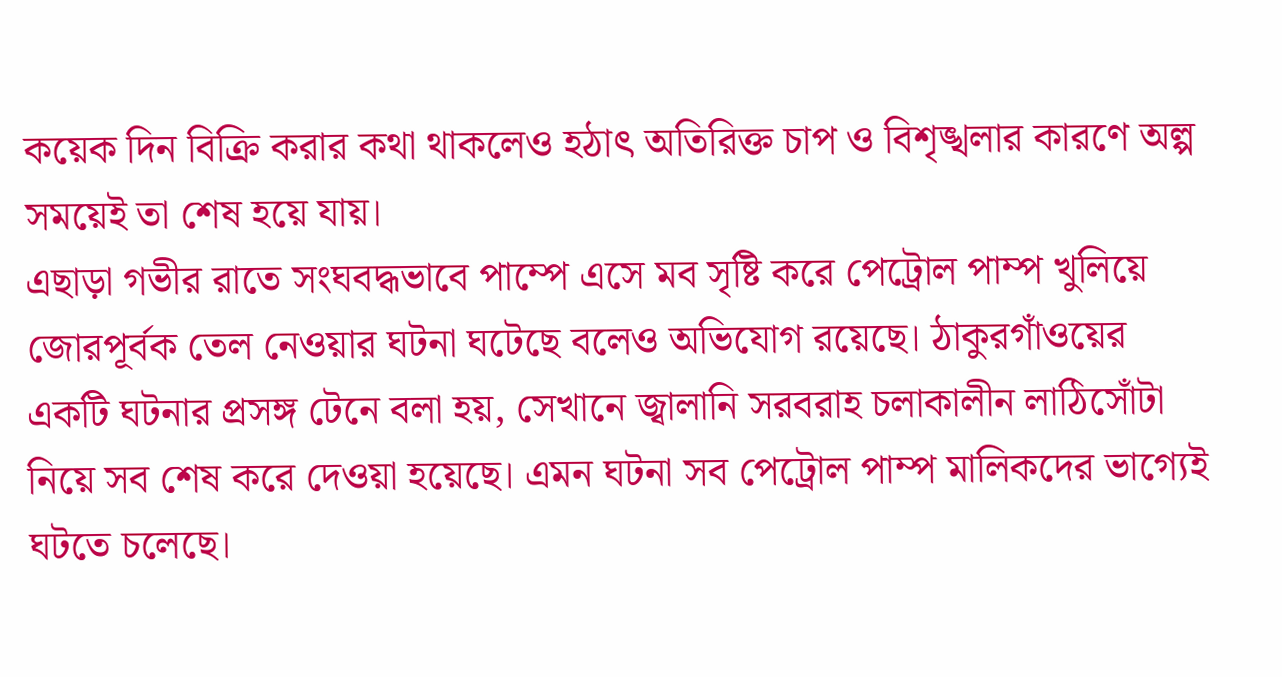কয়েক দিন বিক্রি করার কথা থাকলেও হঠাৎ অতিরিক্ত চাপ ও বিশৃঙ্খলার কারণে অল্প সময়েই তা শেষ হয়ে যায়।
এছাড়া গভীর রাতে সংঘবদ্ধভাবে পাম্পে এসে মব সৃষ্টি করে পেট্রোল পাম্প খুলিয়ে জোরপূর্বক তেল নেওয়ার ঘটনা ঘটেছে বলেও অভিযোগ রয়েছে। ঠাকুরগাঁওয়ের একটি ঘটনার প্রসঙ্গ টেনে বলা হয়, সেখানে জ্বালানি সরবরাহ চলাকালীন লাঠিসোঁটা নিয়ে সব শেষ করে দেওয়া হয়েছে। এমন ঘটনা সব পেট্রোল পাম্প মালিকদের ভাগ্যেই ঘটতে চলেছে।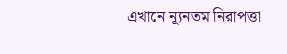এখানে ন্যূনতম নিরাপত্তা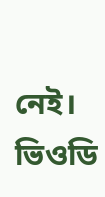নেই।
ভিওডি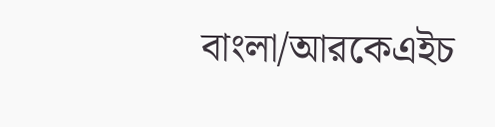বাংলা/আরকেএইচ